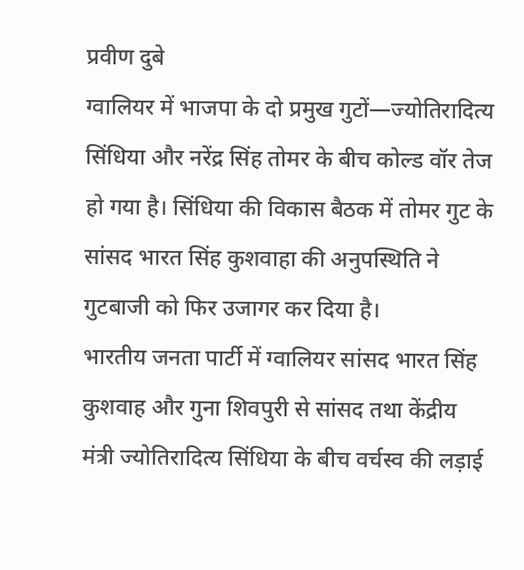प्रवीण दुबे
ग्वालियर में भाजपा के दो प्रमुख गुटों—ज्योतिरादित्य सिंधिया और नरेंद्र सिंह तोमर के बीच कोल्ड वॉर तेज हो गया है। सिंधिया की विकास बैठक में तोमर गुट के सांसद भारत सिंह कुशवाहा की अनुपस्थिति ने गुटबाजी को फिर उजागर कर दिया है।
भारतीय जनता पार्टी में ग्वालियर सांसद भारत सिंह कुशवाह और गुना शिवपुरी से सांसद तथा केंद्रीय मंत्री ज्योतिरादित्य सिंधिया के बीच वर्चस्व की लड़ाई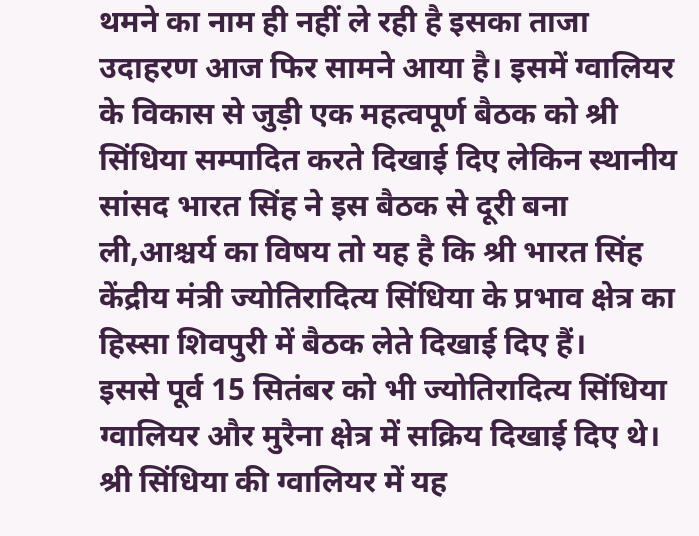थमने का नाम ही नहीं ले रही है इसका ताजा उदाहरण आज फिर सामने आया है। इसमें ग्वालियर के विकास से जुड़ी एक महत्वपूर्ण बैठक को श्री सिंधिया सम्पादित करते दिखाई दिए लेकिन स्थानीय सांसद भारत सिंह ने इस बैठक से दूरी बना ली,आश्चर्य का विषय तो यह है कि श्री भारत सिंह केंद्रीय मंत्री ज्योतिरादित्य सिंधिया के प्रभाव क्षेत्र का हिस्सा शिवपुरी में बैठक लेते दिखाई दिए हैं।
इससे पूर्व 15 सितंबर को भी ज्योतिरादित्य सिंधिया ग्वालियर और मुरैना क्षेत्र में सक्रिय दिखाई दिए थे।
श्री सिंधिया की ग्वालियर में यह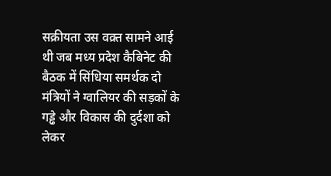सक्रीयता उस वक़्त सामने आई थी जब मध्य प्रदेश कैबिनेट की बैठक में सिंधिया समर्थक दो मंत्रियों ने ग्वालियर की सड़कों के गड्ढे और विकास की दुर्दशा को लेकर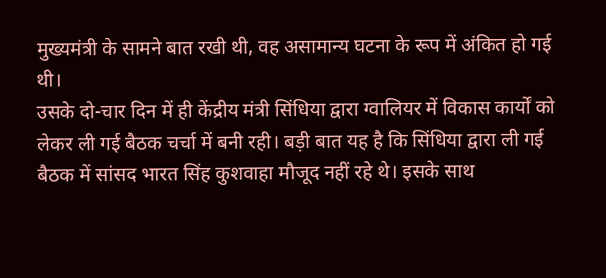मुख्यमंत्री के सामने बात रखी थी, वह असामान्य घटना के रूप में अंकित हो गई थी।
उसके दो-चार दिन में ही केंद्रीय मंत्री सिंधिया द्वारा ग्वालियर में विकास कार्यों को लेकर ली गई बैठक चर्चा में बनी रही। बड़ी बात यह है कि सिंधिया द्वारा ली गई बैठक में सांसद भारत सिंह कुशवाहा मौजूद नहीं रहे थे। इसके साथ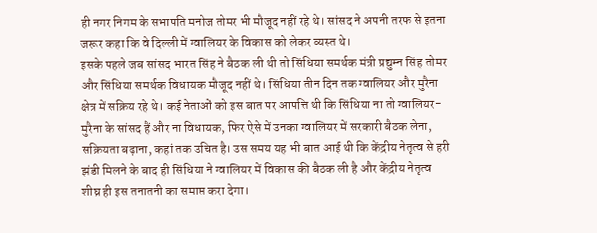ही नगर निगम के सभापति मनोज तोमर भी मौजूद नहीं रहे थे। सांसद ने अपनी तरफ से इतना जरूर कहा कि वे दिल्ली में ग्वालियर के विकास को लेकर व्यस्त थे।
इसके पहले जब सांसद भारत सिंह ने बैठक ली थी तो सिंधिया समर्थक मंत्री प्रद्युम्न सिंह तोमर और सिंधिया समर्थक विधायक मौजूद नहीं थे। सिंधिया तीन दिन तक ग्वालियर और मुरैना क्षेत्र में सक्रिय रहे थे। कई नेताओं को इस बात पर आपत्ति थी कि सिंधिया ना तो ग्वालियर-मुरैना के सांसद हैं और ना विधायक, फिर ऐसे में उनका ग्वालियर में सरकारी बैठक लेना, सक्रियता बढ़ाना, कहां तक उचित है। उस समय यह भी बात आई थी कि केंद्रीय नेतृत्व से हरी झंडी मिलने के बाद ही सिंधिया ने ग्वालियर में विकास की बैठक ली है और केंद्रीय नेतृत्व शीघ्र ही इस तनातनी का समाप्त करा देगा।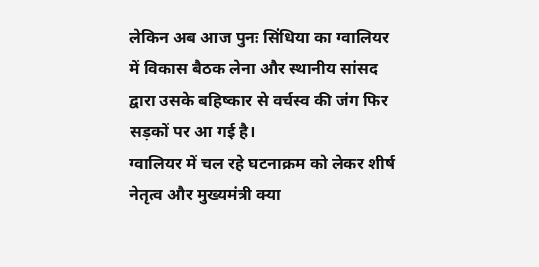लेकिन अब आज पुनः सिंधिया का ग्वालियर में विकास बैठक लेना और स्थानीय सांसद द्वारा उसके बहिष्कार से वर्चस्व की जंग फिर सड़कों पर आ गई है।
ग्वालियर में चल रहे घटनाक्रम को लेकर शीर्ष नेतृत्व और मुख्यमंत्री क्या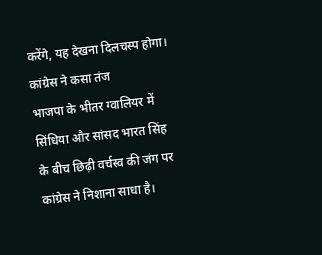करेंगे, यह देखना दिलचस्प होगा।
कांग्रेस ने कसा तंज
भाजपा के भीतर ग्वालियर में सिंधिया और सांसद भारत सिंह के बीच छिढ़ी वर्चस्व की जंग पर कांग्रेस ने निशाना साधा है।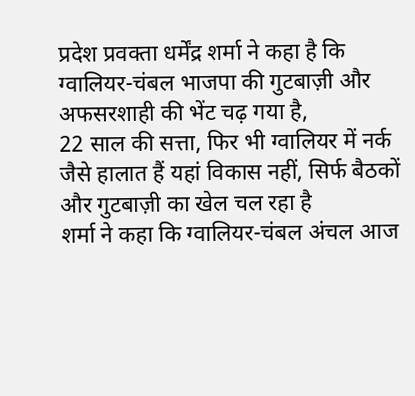प्रदेश प्रवक्ता धर्मेंद्र शर्मा ने कहा है कि
ग्वालियर-चंबल भाजपा की गुटबाज़ी और अफसरशाही की भेंट चढ़ गया है,
22 साल की सत्ता, फिर भी ग्वालियर में नर्क जैसे हालात हैं यहां विकास नहीं, सिर्फ बैठकों और गुटबाज़ी का खेल चल रहा है
शर्मा ने कहा कि ग्वालियर-चंबल अंचल आज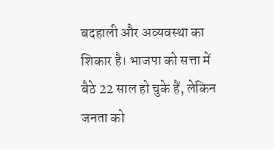बदहाली और अव्यवस्था का शिकार है। भाजपा को सत्ता में बैठे 22 साल हो चुके हैं, लेकिन जनता को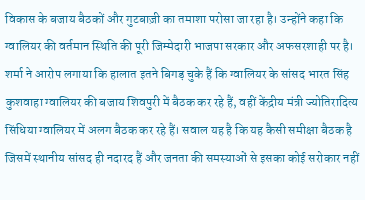विकास के बजाय बैठकों और गुटबाज़ी का तमाशा परोसा जा रहा है। उन्होंने कहा कि ग्वालियर की वर्तमान स्थिति की पूरी जिम्मेदारी भाजपा सरकार और अफसरशाही पर है।
शर्मा ने आरोप लगाया कि हालात इतने बिगड़ चुके हैं कि ग्वालियर के सांसद भारत सिंह कुशवाहा ग्वालियर की बजाय शिवपुरी में बैठक कर रहे हैं, वहीं केंद्रीय मंत्री ज्योतिरादित्य सिंधिया ग्वालियर में अलग बैठक कर रहे हैं। सवाल यह है कि यह कैसी समीक्षा बैठक है जिसमें स्थानीय सांसद ही नदारद हैं और जनता की समस्याओं से इसका कोई सरोकार नहीं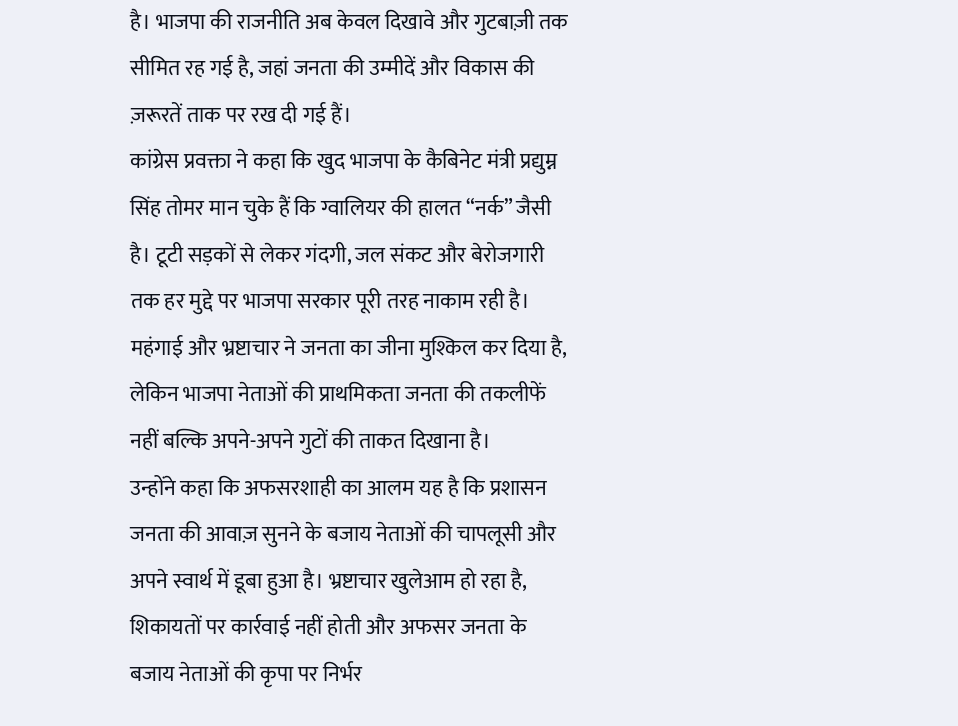है। भाजपा की राजनीति अब केवल दिखावे और गुटबाज़ी तक सीमित रह गई है, जहां जनता की उम्मीदें और विकास की ज़रूरतें ताक पर रख दी गई हैं।
कांग्रेस प्रवक्ता ने कहा कि खुद भाजपा के कैबिनेट मंत्री प्रद्युम्न सिंह तोमर मान चुके हैं कि ग्वालियर की हालत “नर्क” जैसी है। टूटी सड़कों से लेकर गंदगी, जल संकट और बेरोजगारी तक हर मुद्दे पर भाजपा सरकार पूरी तरह नाकाम रही है। महंगाई और भ्रष्टाचार ने जनता का जीना मुश्किल कर दिया है, लेकिन भाजपा नेताओं की प्राथमिकता जनता की तकलीफें नहीं बल्कि अपने-अपने गुटों की ताकत दिखाना है।
उन्होंने कहा कि अफसरशाही का आलम यह है कि प्रशासन जनता की आवाज़ सुनने के बजाय नेताओं की चापलूसी और अपने स्वार्थ में डूबा हुआ है। भ्रष्टाचार खुलेआम हो रहा है, शिकायतों पर कार्रवाई नहीं होती और अफसर जनता के बजाय नेताओं की कृपा पर निर्भर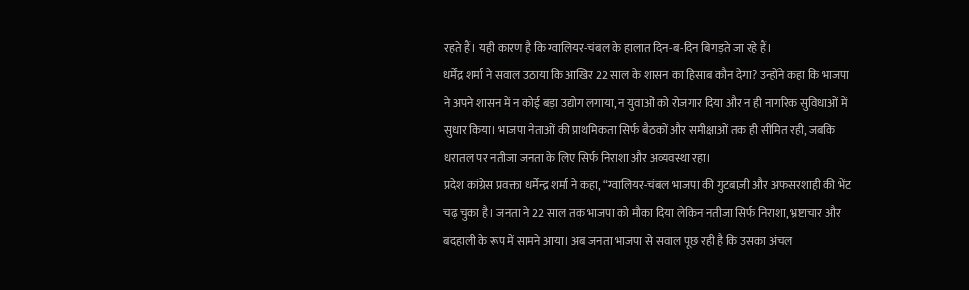रहते हैं। यही कारण है कि ग्वालियर-चंबल के हालात दिन-ब-दिन बिगड़ते जा रहे हैं।
धर्मेंद्र शर्मा ने सवाल उठाया कि आखिर 22 साल के शासन का हिसाब कौन देगा? उन्होंने कहा कि भाजपा ने अपने शासन में न कोई बड़ा उद्योग लगाया, न युवाओं को रोजगार दिया और न ही नागरिक सुविधाओं में सुधार किया। भाजपा नेताओं की प्राथमिकता सिर्फ बैठकों और समीक्षाओं तक ही सीमित रही, जबकि धरातल पर नतीजा जनता के लिए सिर्फ निराशा और अव्यवस्था रहा।
प्रदेश कांग्रेस प्रवक्ता धर्मेन्द्र शर्मा ने कहा, “ग्वालियर-चंबल भाजपा की गुटबाज़ी और अफसरशाही की भेंट चढ़ चुका है। जनता ने 22 साल तक भाजपा को मौका दिया लेकिन नतीजा सिर्फ निराशा, भ्रष्टाचार और बदहाली के रूप में सामने आया। अब जनता भाजपा से सवाल पूछ रही है कि उसका अंचल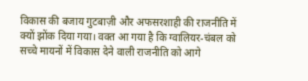विकास की बजाय गुटबाज़ी और अफसरशाही की राजनीति में क्यों झोंक दिया गया। वक्त आ गया है कि ग्वालियर-चंबल को सच्चे मायनों में विकास देने वाली राजनीति को आगे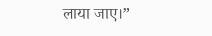लाया जाए।”